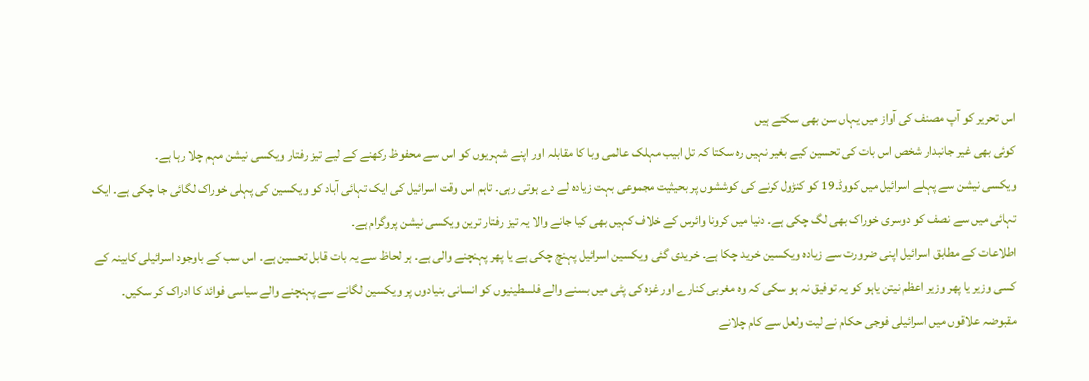اس تحریر کو آپ مصنف کی آواز میں یہاں سن بھی سکتے ہیں
کوئی بھی غیر جانبدار شخص اس بات کی تحسین کیے بغیر نہیں رہ سکتا کہ تل ابیب مہلک عالمی وبا کا مقابلہ اور اپنے شہریوں کو اس سے محفوظ رکھنے کے لیے تیز رفتار ویکسی نیشن مہم چلا رہا ہے۔
ویکسی نیشن سے پہلے اسرائیل میں کووڈ۔19 کو کنڑول کرنے کی کوششوں پر بحیثیت مجموعی بہت زیادہ لے دے ہوتی رہی۔ تاہم اس وقت اسرائیل کی ایک تہائی آباد کو ویکسین کی پہلی خوراک لگائی جا چکی ہے۔ ایک تہائی میں سے نصف کو دوسری خوراک بھی لگ چکی ہے۔ دنیا میں کرونا وائرس کے خلاف کہیں بھی کیا جانے والا یہ تیز رفتار ترین ویکسی نیشن پروگرام ہے۔
اطلاعات کے مطابق اسرائیل اپنی ضرورت سے زیادہ ویکسین خرید چکا ہے۔ خریدی گئی ویکسین اسرائیل پہنچ چکی ہے یا پھر پہنچنے والی ہے۔ ہر لحاظ سے یہ بات قابل تحسین ہے۔ اس سب کے باوجود اسرائیلی کابینہ کے کسی وزیر یا پھر وزیر اعظم نیتن یاہو کو یہ توفیق نہ ہو سکی کہ وہ مغربی کنارے اور غزہ کی پٹی میں بسنے والے فلسطینیوں کو انسانی بنیادوں پر ویکسین لگانے سے پہنچنے والے سیاسی فوائد کا ادراک کر سکیں۔
مقبوضہ علاقوں میں اسرائیلی فوجی حکام نے لیت ولعل سے کام چلانے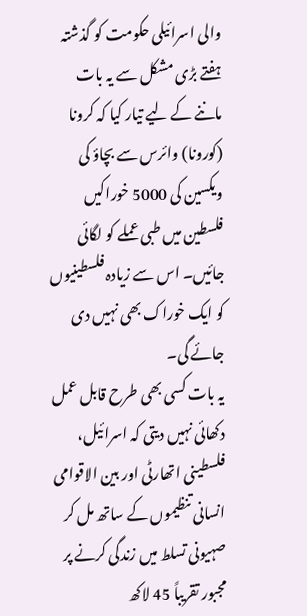والی اسرائیلی حکومت کو گذشتہ ہفتے بڑی مشکل سے یہ بات ماننے کے لیے تیار کیا کہ کرونا (کورونا) وائرس سے بچاؤ کی ویکسین کی 5000 خوراکیں فلسطین میں طبی عملے کو لگائی جائیں۔ اس سے زیادہ فلسطینیوں کو ایک خوراک بھی نہیں دی جائے گی۔
یہ بات کسی بھی طرح قابل عمل دکھائی نہیں دیتی کہ اسرائیل، فلسطینی اتھارٹی اور بین الاقوامی انسانی تنظیموں کے ساتھ مل کر صہیونی تسلط میں زندگی کرنے پر مجبور تقریباً 45 لاکھ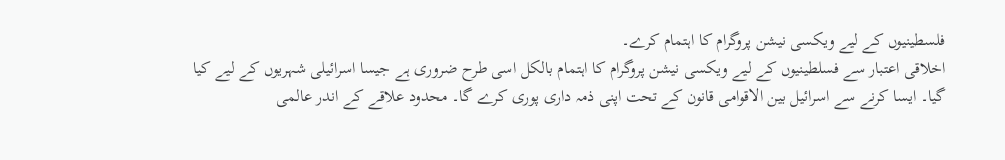فلسطینیوں کے لیے ویکسی نیشن پروگرام کا اہتمام کرے۔
اخلاقی اعتبار سے فسلطینیوں کے لیے ویکسی نیشن پروگرام کا اہتمام بالکل اسی طرح ضروری ہے جیسا اسرائیلی شہریوں کے لیے کیا گیا۔ ایسا کرنے سے اسرائیل بین الاقوامی قانون کے تحت اپنی ذمہ داری پوری کرے گا۔ محدود علاقے کے اندر عالمی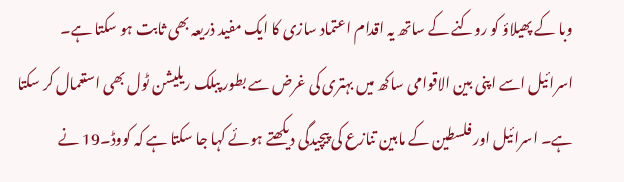وبا کے پھیلاؤ کو روکنے کے ساتھ یہ اقدام اعتماد سازی کا ایک مفید ذریعہ بھی ثابت ہو سکتا ہے۔
اسرائیل اسے اپنی بین الاقوامی ساکھ میں بہتری کی غرض سے بطور پبلک ریلیشن ٹول بھی استعمال کر سکتا ہے۔ اسرائیل اور فلسطین کے مابین تنازع کی پیچیدگی دیکھتے ہوئے کہا جا سکتا ہے کہ کووڈ۔19 نے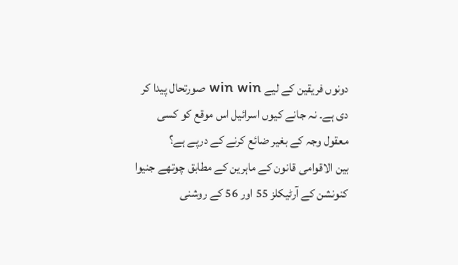دونوں فریقین کے لیے win win صورتحال پیدا کر دی ہے۔ نہ جانے کیوں اسرائیل اس موقع کو کسی معقول وجہ کے بغیر ضائع کرنے کے درپے ہے؟
بین الاقوامی قانون کے ماہرین کے مطابق چوتھے جنیوا کنونشن کے آرٹیکلز 55 اور 56 کے روشنی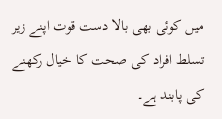میں کوئی بھی بالا دست قوت اپنے زیر تسلط افراد کی صحت کا خیال رکھنے کی پابند ہے۔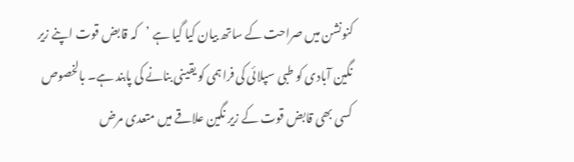کنونشن میں صراحت کے ساتھ بیان کیا گیا ہے ’کہ قابض قوت اپنے زیر نگین آبادی کو طبی سپلائی کی فراہمی کو یقینی بنانے کی پابند ہے۔ بالخصوص کسی بھی قابض قوت کے زیر نگین علاقے میں متعدی مرض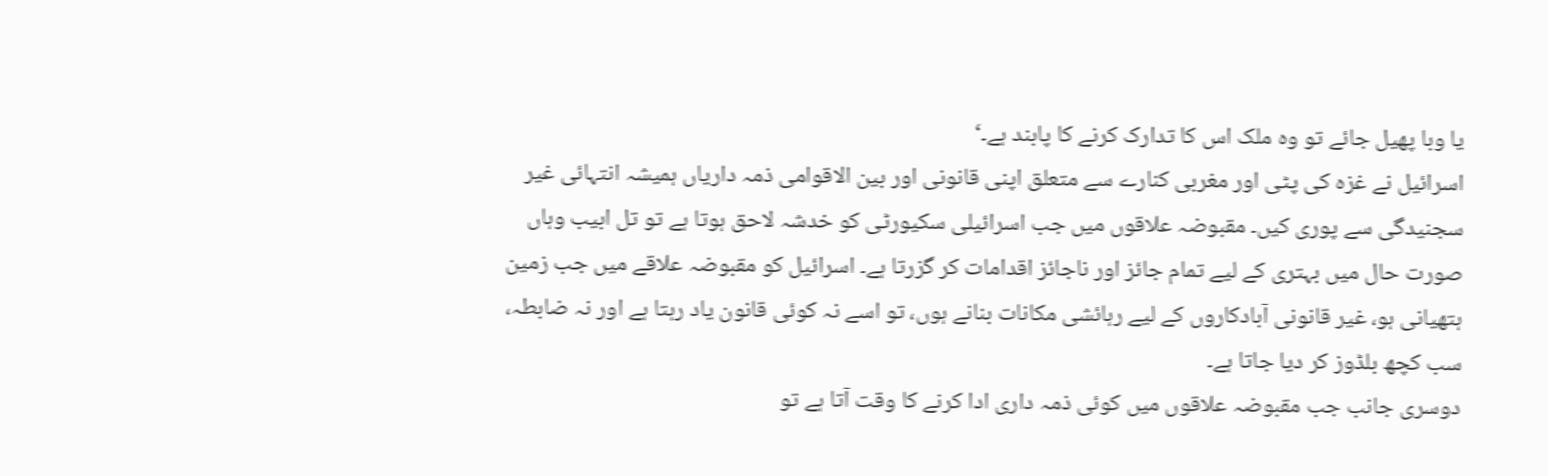یا وبا پھیل جائے تو وہ ملک اس کا تدارک کرنے کا پابند ہے۔‘
اسرائیل نے غزہ کی پٹی اور مغربی کنارے سے متعلق اپنی قانونی اور بین الاقوامی ذمہ داریاں ہمیشہ انتہائی غیر سجنیدگی سے پوری کیں۔ مقبوضہ علاقوں میں جب اسرائیلی سکیورٹی کو خدشہ لاحق ہوتا ہے تو تل ابیب وہاں صورت حال میں بہتری کے لیے تمام جائز اور ناجائز اقدامات کر گزرتا ہے۔ اسرائیل کو مقبوضہ علاقے میں جب زمین ہتھیانی ہو، غیر قانونی آبادکاروں کے لیے رہائشی مکانات بنانے ہوں، تو اسے نہ کوئی قانون یاد رہتا ہے اور نہ ضابطہ، سب کچھ بلڈوز کر دیا جاتا ہے۔
دوسری جانب جب مقبوضہ علاقوں میں کوئی ذمہ داری ادا کرنے کا وقت آتا ہے تو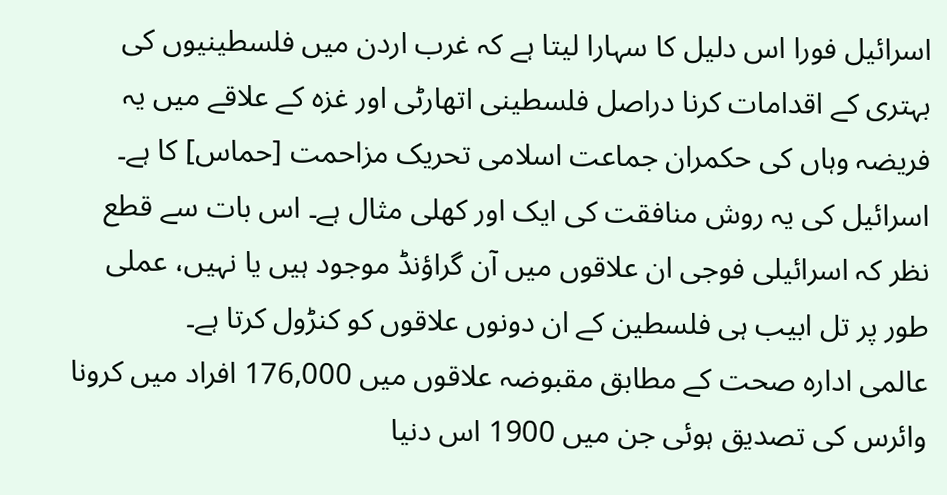اسرائیل فورا اس دلیل کا سہارا لیتا ہے کہ غرب اردن میں فلسطینیوں کی بہتری کے اقدامات کرنا دراصل فلسطینی اتھارٹی اور غزہ کے علاقے میں یہ فریضہ وہاں کی حکمران جماعت اسلامی تحریک مزاحمت [حماس] کا ہے۔ اسرائیل کی یہ روش منافقت کی ایک اور کھلی مثال ہے۔ اس بات سے قطع نظر کہ اسرائیلی فوجی ان علاقوں میں آن گراؤنڈ موجود ہیں یا نہیں، عملی طور پر تل ابیب ہی فلسطین کے ان دونوں علاقوں کو کنڑول کرتا ہے۔
عالمی ادارہ صحت کے مطابق مقبوضہ علاقوں میں 176,000 افراد میں کرونا وائرس کی تصدیق ہوئی جن میں 1900 اس دنیا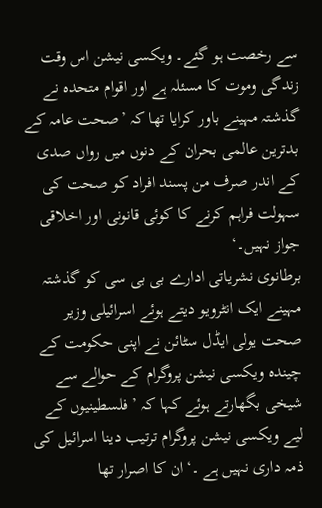سے رخصت ہو گئے۔ ویکسی نیشن اس وقت زندگی وموت کا مسئلہ ہے اور اقوام متحدہ نے گذشتہ مہینے باور کرایا تھا کہ ’صحت عامہ کے بدترین عالمی بحران کے دنوں میں رواں صدی کے اندر صرف من پسند افراد کو صحت کی سہولت فراہم کرنے کا کوئی قانونی اور اخلاقی جواز نہیں۔‘
برطانوی نشریاتی ادارے بی بی سی کو گذشتہ مہینے ایک انٹرویو دیتے ہوئے اسرائیلی وزیر صحت یولی ایڈل سٹائن نے اپنی حکومت کے چیندہ ویکسی نیشن پروگرام کے حوالے سے شیخی بگھارتے ہوئے کہا کہ ’فلسطینیوں کے لیے ویکسی نیشن پروگرام ترتیب دینا اسرائیل کی ذمہ داری نہیں ہے ۔‘ان کا اصرار تھا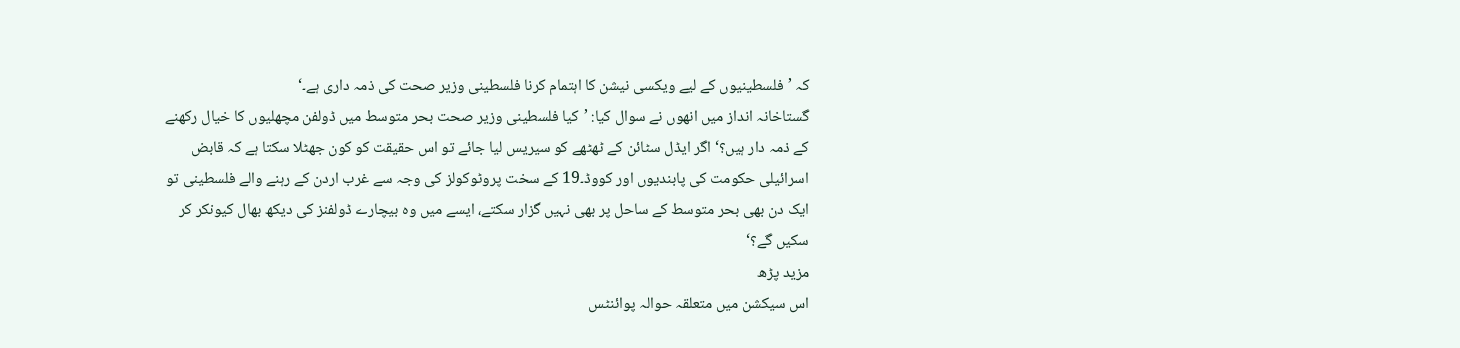کہ ’فلسطینیوں کے لیے ویکسی نیشن کا اہتمام کرنا فلسطینی وزیر صحت کی ذمہ داری ہے۔‘
گستاخانہ انداز میں انھوں نے سوال کیا: ’کیا فلسطینی وزیر صحت بحر متوسط میں ڈولفن مچھلیوں کا خیال رکھنے کے ذمہ دار ہیں؟‘ اگر ایڈل سٹائن کے ٹھٹھے کو سیریس لیا جائے تو اس حقیقت کو کون جھٹلا سکتا ہے کہ قابض اسرائیلی حکومت کی پابندیوں اور کووڈ۔19 کے سخت پروٹوکولز کی وجہ سے غرب اردن کے رہنے والے فلسطینی تو ایک دن بھی بحر متوسط کے ساحل پر بھی نہیں گزار سکتے، ایسے میں وہ بیچارے ڈولفنز کی دیکھ بھال کیونکر کر سکیں گے؟‘
مزید پڑھ
اس سیکشن میں متعلقہ حوالہ پوائنٹس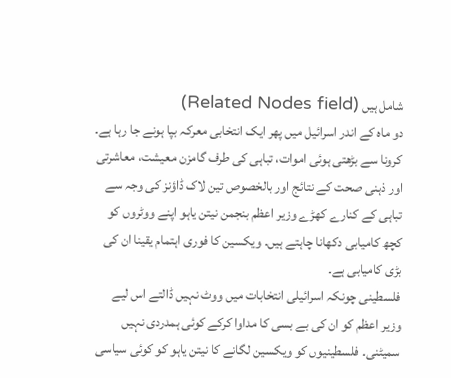شامل ہیں (Related Nodes field)
دو ماہ کے اندر اسرائیل میں پھر ایک انتخابی معرکہ بپا ہونے جا رہا ہے۔ کرونا سے بڑھتی ہوئی اموات، تباہی کی طرف گامزن معیشت، معاشرتی اور ذہنی صحت کے نتائج اور بالخصوص تین لاک ڈاؤنز کی وجہ سے تباہی کے کنارے کھڑے وزیر اعظم بنجمن نیتن یاہو اپنے ووٹروں کو کچھ کامیابی دکھانا چاہتے ہیں۔ ویکسین کا فوری اہتمام یقینا ان کی بڑی کامیابی ہے۔
فلسطینی چونکہ اسرائیلی انتخابات میں ووٹ نہیں ڈالتے اس لیے وزیر اعظم کو ان کی بے بسی کا مداوا کرکے کوئی ہمدردی نہیں سمیٹنی۔ فلسطینیوں کو ویکسین لگانے کا نیتن یاہو کو کوئی سیاسی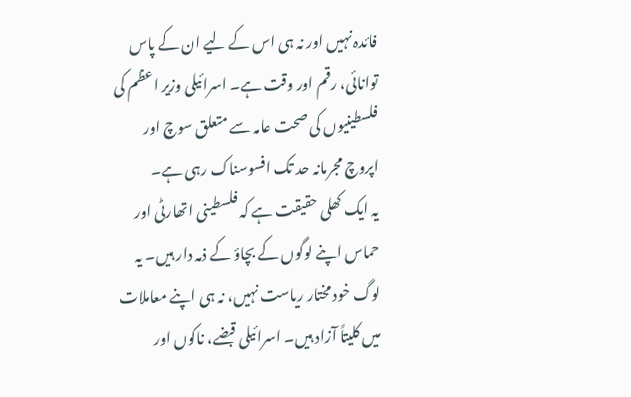فائدہ نہیں اور نہ ہی اس کے لیے ان کے پاس توانائی، رقم اور وقت ہے۔ اسرائیلی وزیر اعظم کی فلسطینیوں کی صحت عامہ سے متعلق سوچ اور اپروچ مجرمانہ حد تک افسوسناک رہی ہے۔
یہ ایک کھلی حقیقت ہے کہ فلسطینی اتھارٹی اور حماس اپنے لوگوں کے بچاؤ کے ذمہ دار ہیں۔ یہ لوگ خود مختار ریاست نہیں، نہ ہی اپنے معاملات میں کلیتاً آزاد ہیں۔ اسرائیلی قبضے، ناکوں اور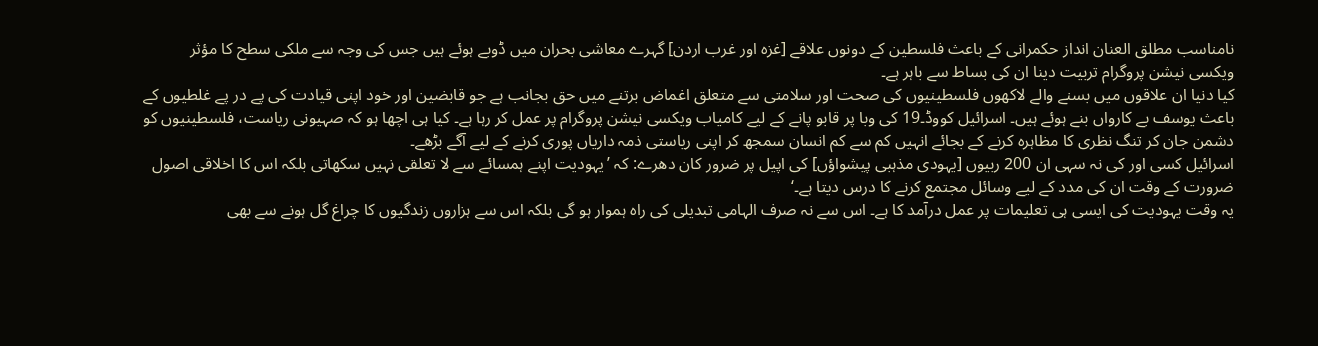نامناسب مطلق العنان انداز حکمرانی کے باعث فلسطین کے دونوں علاقے [غزہ اور غرب اردن] گہرے معاشی بحران میں ڈوبے ہوئے ہیں جس کی وجہ سے ملکی سطح کا مؤثر ویکسی نیشن پروگرام تربیت دینا ان کی بساط سے باہر ہے۔
کیا دنیا ان علاقوں میں بسنے والے لاکھوں فلسطینیوں کی صحت اور سلامتی سے متعلق اغماض برتنے میں حق بجانب ہے جو قابضین اور خود اپنی قیادت کی پے در پے غلطیوں کے باعث یوسف بے کارواں بنے ہوئے ہیں۔ اسرائیل کووڈ۔19 کی وبا پر قابو پانے کے لیے کامیاب ویکسی نیشن پروگرام پر عمل کر رہا ہے۔ کیا ہی اچھا ہو کہ صہیونی ریاست، فلسطینیوں کو دشمن جان کر تنگ نظری کا مظاہرہ کرنے کے بجائے انہیں کم سے کم انسان سمجھ کر اپنی ریاستی ذمہ داریاں پوری کرنے کے لیے آگے بڑھے۔
اسرائیل کسی اور کی نہ سہی ان 200 ربیوں [یہودی مذہبی پیشواؤں] کی اپیل پر ضرور کان دھرے: کہ ’یہودیت اپنے ہمسائے سے لا تعلقی نہیں سکھاتی بلکہ اس کا اخلاقی اصول ضرورت کے وقت ان کی مدد کے لیے وسائل مجتمع کرنے کا درس دیتا ہے۔‘
یہ وقت یہودیت کی ایسی ہی تعلیمات پر عمل درآمد کا ہے۔ اس سے نہ صرف الہامی تبدیلی کی راہ ہموار ہو گی بلکہ اس سے ہزاروں زندگیوں کا چراغ گل ہونے سے بھی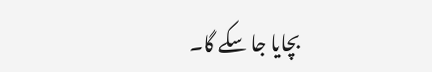بچایا جا سکے گا۔